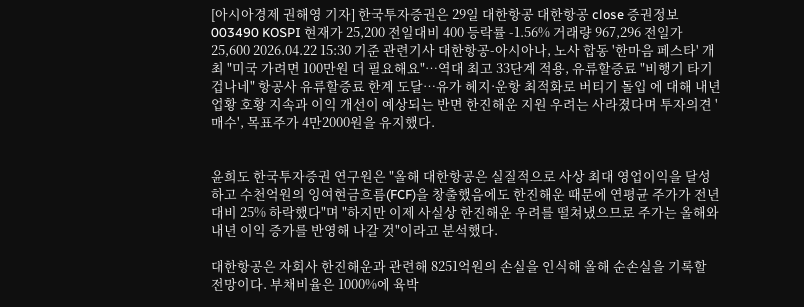[아시아경제 권해영 기자] 한국투자증권은 29일 대한항공 대한항공 close 증권정보 003490 KOSPI 현재가 25,200 전일대비 400 등락률 -1.56% 거래량 967,296 전일가 25,600 2026.04.22 15:30 기준 관련기사 대한항공-아시아나, 노사 합동 '한마음 페스타' 개최 "미국 가려면 100만원 더 필요해요"…역대 최고 33단계 적용, 유류할증료 "비행기 타기 겁나네" 항공사 유류할증료 한계 도달…유가 헤지·운항 최적화로 버티기 돌입 에 대해 내년 업황 호황 지속과 이익 개선이 예상되는 반면 한진해운 지원 우려는 사라졌다며 투자의견 '매수', 목표주가 4만2000원을 유지했다.


윤희도 한국투자증권 연구원은 "올해 대한항공은 실질적으로 사상 최대 영업이익을 달성하고 수천억원의 잉여현금흐름(FCF)을 창출했음에도 한진해운 때문에 연평균 주가가 전년 대비 25% 하락했다"며 "하지만 이제 사실상 한진해운 우려를 떨쳐냈으므로 주가는 올해와 내년 이익 증가를 반영해 나갈 것"이라고 분석했다.

대한항공은 자회사 한진해운과 관련해 8251억원의 손실을 인식해 올해 순손실을 기록할 전망이다. 부채비율은 1000%에 육박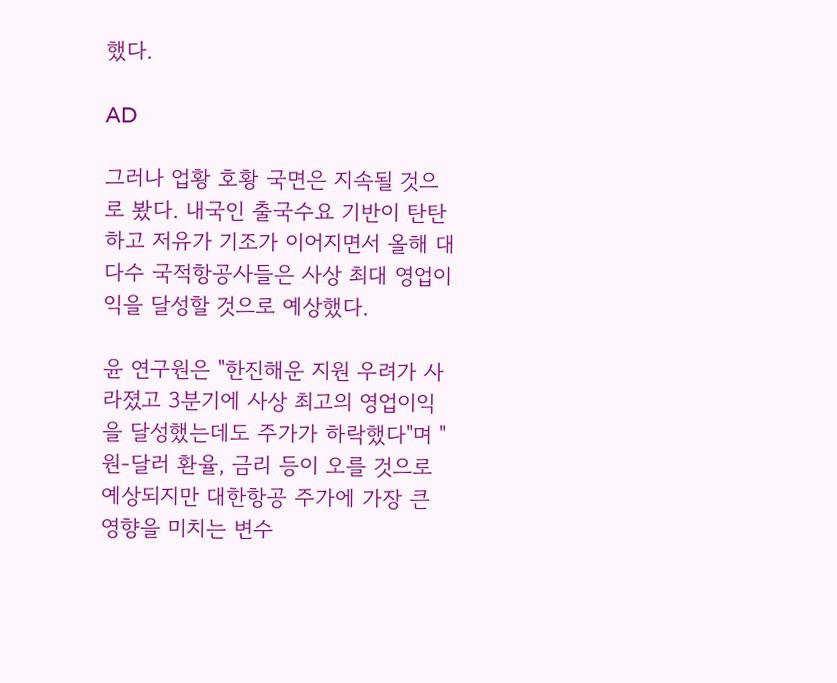했다.

AD

그러나 업황 호황 국면은 지속될 것으로 봤다. 내국인 출국수요 기반이 탄탄하고 저유가 기조가 이어지면서 올해 대다수 국적항공사들은 사상 최대 영업이익을 달성할 것으로 예상했다.

윤 연구원은 "한진해운 지원 우려가 사라졌고 3분기에 사상 최고의 영업이익을 달성했는데도 주가가 하락했다"며 "원-달러 환율, 금리 등이 오를 것으로 예상되지만 대한항공 주가에 가장 큰 영향을 미치는 변수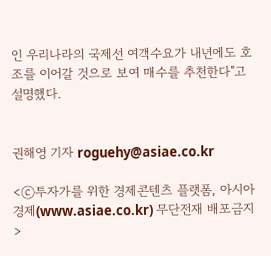인 우리나라의 국제선 여객수요가 내년에도 호조를 이어갈 것으로 보여 매수를 추천한다"고 설명했다.


권해영 기자 roguehy@asiae.co.kr

<ⓒ투자가를 위한 경제콘텐츠 플랫폼, 아시아경제(www.asiae.co.kr) 무단전재 배포금지>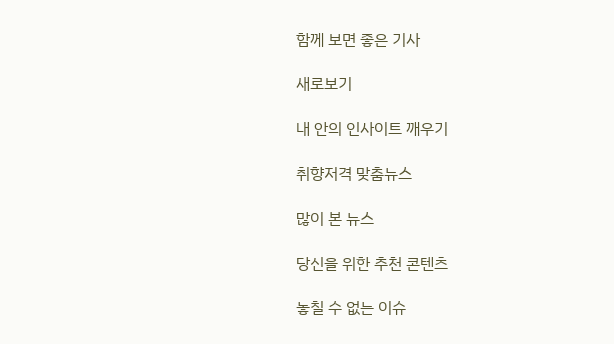함께 보면 좋은 기사

새로보기

내 안의 인사이트 깨우기

취향저격 맞춤뉴스

많이 본 뉴스

당신을 위한 추천 콘텐츠

놓칠 수 없는 이슈